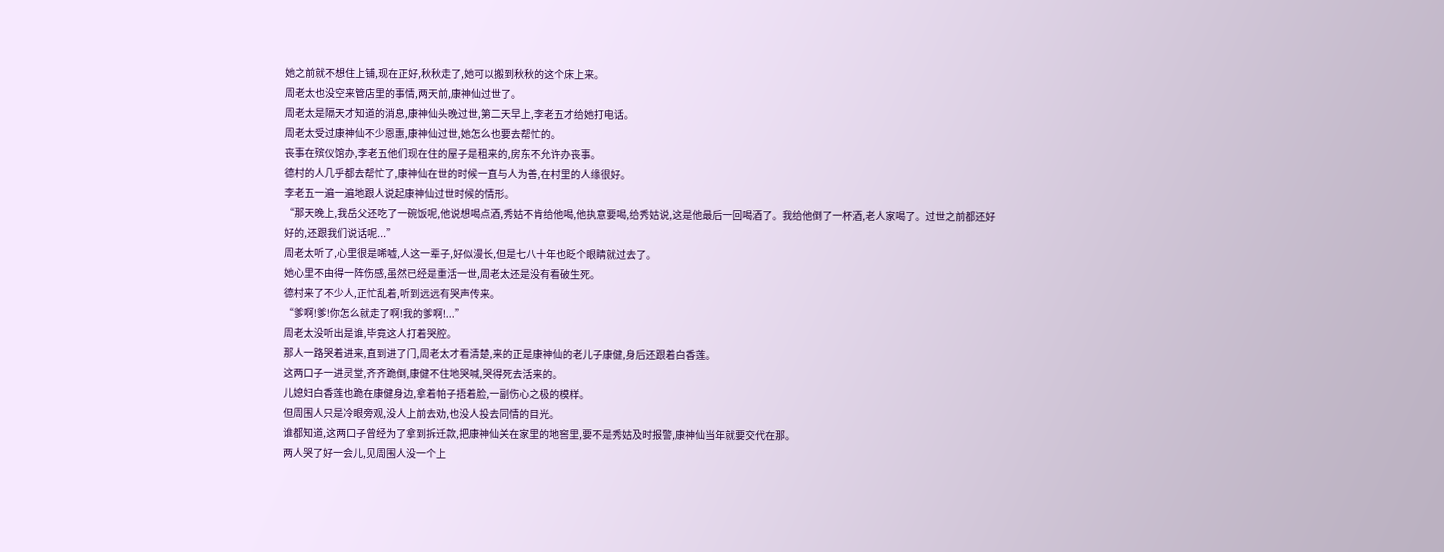她之前就不想住上铺,现在正好,秋秋走了,她可以搬到秋秋的这个床上来。
周老太也没空来管店里的事情,两天前,康神仙过世了。
周老太是隔天才知道的消息,康神仙头晚过世,第二天早上,李老五才给她打电话。
周老太受过康神仙不少恩惠,康神仙过世,她怎么也要去帮忙的。
丧事在殡仪馆办,李老五他们现在住的屋子是租来的,房东不允许办丧事。
德村的人几乎都去帮忙了,康神仙在世的时候一直与人为善,在村里的人缘很好。
李老五一遍一遍地跟人说起康神仙过世时候的情形。
“那天晚上,我岳父还吃了一碗饭呢,他说想喝点酒,秀姑不肯给他喝,他执意要喝,给秀姑说,这是他最后一回喝酒了。我给他倒了一杯酒,老人家喝了。过世之前都还好好的,还跟我们说话呢...”
周老太听了,心里很是唏嘘,人这一辈子,好似漫长,但是七八十年也眨个眼睛就过去了。
她心里不由得一阵伤感,虽然已经是重活一世,周老太还是没有看破生死。
德村来了不少人,正忙乱着,听到远远有哭声传来。
“爹啊!爹!你怎么就走了啊!我的爹啊!...”
周老太没听出是谁,毕竟这人打着哭腔。
那人一路哭着进来,直到进了门,周老太才看清楚,来的正是康神仙的老儿子康健,身后还跟着白香莲。
这两口子一进灵堂,齐齐跪倒,康健不住地哭喊,哭得死去活来的。
儿媳妇白香莲也跪在康健身边,拿着帕子捂着脸,一副伤心之极的模样。
但周围人只是冷眼旁观,没人上前去劝,也没人投去同情的目光。
谁都知道,这两口子曾经为了拿到拆迁款,把康神仙关在家里的地窖里,要不是秀姑及时报警,康神仙当年就要交代在那。
两人哭了好一会儿,见周围人没一个上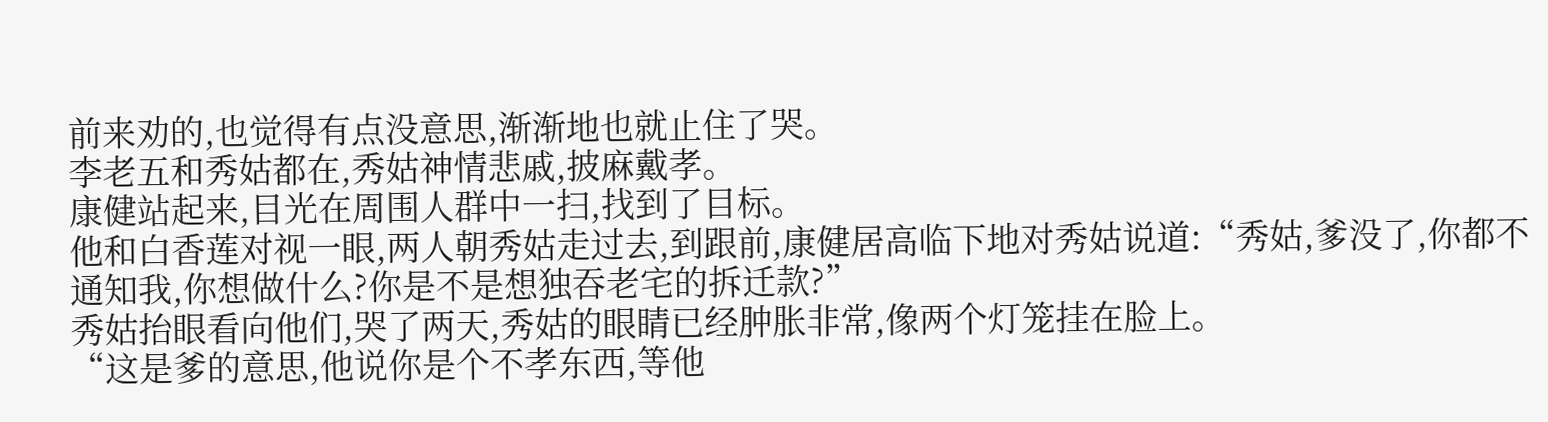前来劝的,也觉得有点没意思,渐渐地也就止住了哭。
李老五和秀姑都在,秀姑神情悲戚,披麻戴孝。
康健站起来,目光在周围人群中一扫,找到了目标。
他和白香莲对视一眼,两人朝秀姑走过去,到跟前,康健居高临下地对秀姑说道:“秀姑,爹没了,你都不通知我,你想做什么?你是不是想独吞老宅的拆迁款?”
秀姑抬眼看向他们,哭了两天,秀姑的眼睛已经肿胀非常,像两个灯笼挂在脸上。
“这是爹的意思,他说你是个不孝东西,等他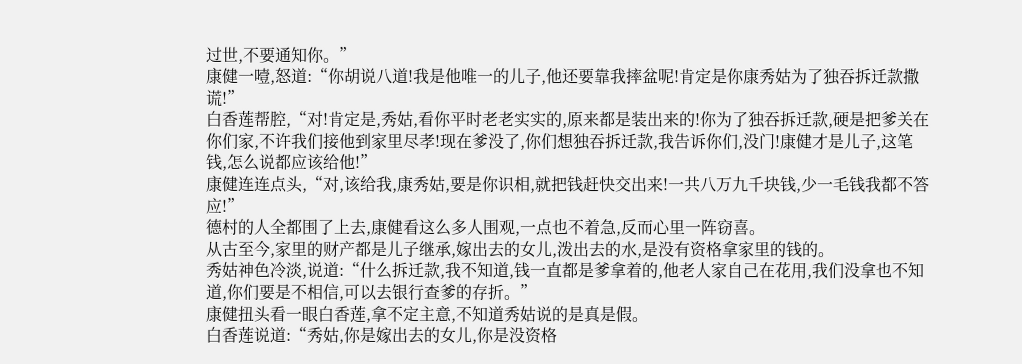过世,不要通知你。”
康健一噎,怒道:“你胡说八道!我是他唯一的儿子,他还要靠我摔盆呢!肯定是你康秀姑为了独吞拆迁款撒谎!”
白香莲帮腔,“对!肯定是,秀姑,看你平时老老实实的,原来都是装出来的!你为了独吞拆迁款,硬是把爹关在你们家,不许我们接他到家里尽孝!现在爹没了,你们想独吞拆迁款,我告诉你们,没门!康健才是儿子,这笔钱,怎么说都应该给他!”
康健连连点头,“对,该给我,康秀姑,要是你识相,就把钱赶快交出来!一共八万九千块钱,少一毛钱我都不答应!”
德村的人全都围了上去,康健看这么多人围观,一点也不着急,反而心里一阵窃喜。
从古至今,家里的财产都是儿子继承,嫁出去的女儿,泼出去的水,是没有资格拿家里的钱的。
秀姑神色冷淡,说道:“什么拆迁款,我不知道,钱一直都是爹拿着的,他老人家自己在花用,我们没拿也不知道,你们要是不相信,可以去银行查爹的存折。”
康健扭头看一眼白香莲,拿不定主意,不知道秀姑说的是真是假。
白香莲说道:“秀姑,你是嫁出去的女儿,你是没资格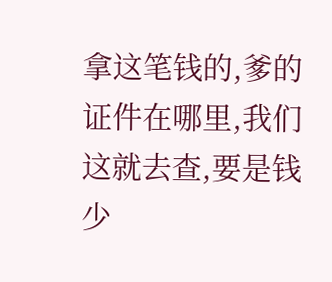拿这笔钱的,爹的证件在哪里,我们这就去查,要是钱少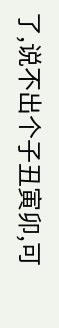了,说不出个子丑寅卯,可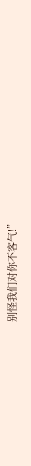别怪我们对你不客气!”